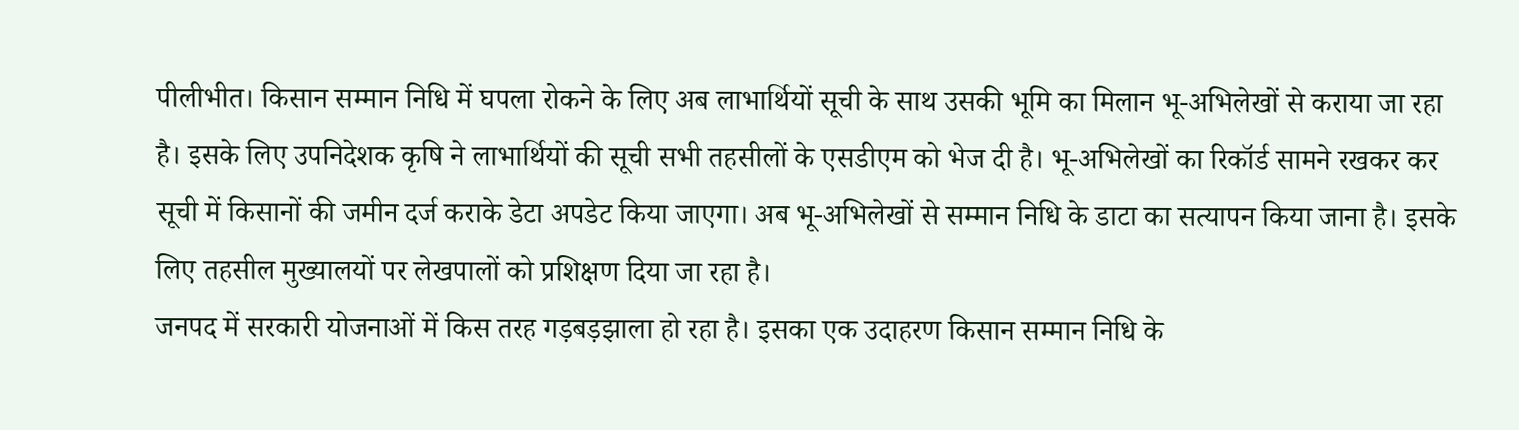पीलीभीत। किसान सम्मान निधि में घपला रोकने के लिए अब लाभार्थियों सूची के साथ उसकी भूमि का मिलान भू-अभिलेखों से कराया जा रहा है। इसके लिए उपनिदेशक कृषि ने लाभार्थियों की सूची सभी तहसीलों के एसडीएम को भेज दी है। भू-अभिलेखों का रिकॉर्ड सामने रखकर कर सूची में किसानों की जमीन दर्ज कराके डेटा अपडेट किया जाएगा। अब भू-अभिलेखों से सम्मान निधि के डाटा का सत्यापन किया जाना है। इसके लिए तहसील मुख्यालयों पर लेखपालों को प्रशिक्षण दिया जा रहा है।
जनपद में सरकारी योजनाओं में किस तरह गड़बड़झाला हो रहा है। इसका एक उदाहरण किसान सम्मान निधि के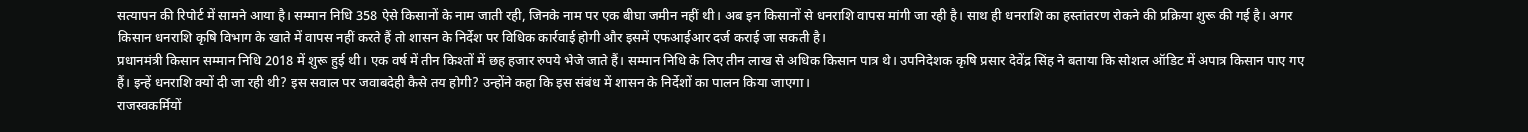सत्यापन की रिपोर्ट में सामने आया है। सम्मान निधि 358 ऐसे किसानों के नाम जाती रही, जिनके नाम पर एक बीघा जमीन नहीं थी। अब इन किसानों से धनराशि वापस मांगी जा रही है। साथ ही धनराशि का हस्तांतरण रोकने की प्रक्रिया शुरू की गई है। अगर किसान धनराशि कृषि विभाग के खाते में वापस नहीं करते हैं तो शासन के निर्देश पर विधिक कार्रवाई होगी और इसमें एफआईआर दर्ज कराई जा सकती है।
प्रधानमंत्री किसान सम्मान निधि 2018 में शुरू हुई थी। एक वर्ष में तीन किश्तों में छह हजार रुपये भेजे जाते हैं। सम्मान निधि के लिए तीन लाख से अधिक किसान पात्र थे। उपनिदेशक कृषि प्रसार देवेंद्र सिंह ने बताया कि सोशल ऑडिट में अपात्र किसान पाए गए हैं। इन्हें धनराशि क्यों दी जा रही थी? इस सवाल पर जवाबदेही कैसे तय होगी? उन्होंने कहा कि इस संबंध में शासन के निर्देशों का पालन किया जाएगा।
राजस्वकर्मियों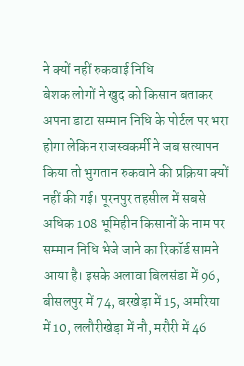ने क्यों नहीं रुकवाई निधि
बेशक लोगों ने खुद को किसान बताकर अपना डाटा सम्मान निधि के पोर्टल पर भरा होगा लेकिन राजस्वकर्मी ने जब सत्यापन किया तो भुगतान रुकवाने की प्रक्रिया क्यों नहीं की गई। पूरनपुर तहसील में सबसे अधिक 108 भूमिहीन किसानों के नाम पर सम्मान निधि भेजे जाने का रिकॉर्ड सामने आया है। इसके अलावा बिलसंडा में 96, बीसलपुर में 74, बरखेड़ा में 15, अमरिया में 10, ललौरीखेड़ा में नौ, मरौरी में 46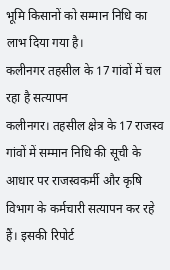भूमि किसानों को सम्मान निधि का लाभ दिया गया है।
कलीनगर तहसील के 17 गांवों में चल रहा है सत्यापन
कलीनगर। तहसील क्षेत्र के 17 राजस्व गांवों में सम्मान निधि की सूची के आधार पर राजस्वकर्मी और कृषि विभाग के कर्मचारी सत्यापन कर रहे हैं। इसकी रिपोर्ट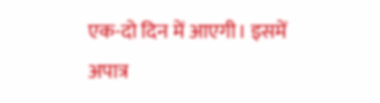एक-दो दिन में आएगी। इसमें अपात्र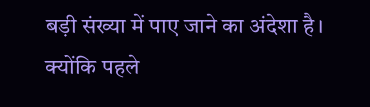बड़ी संख्या में पाए जाने का अंदेशा है। क्योंकि पहले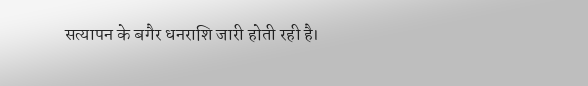सत्यापन के बगैर धनराशि जारी होती रही है।